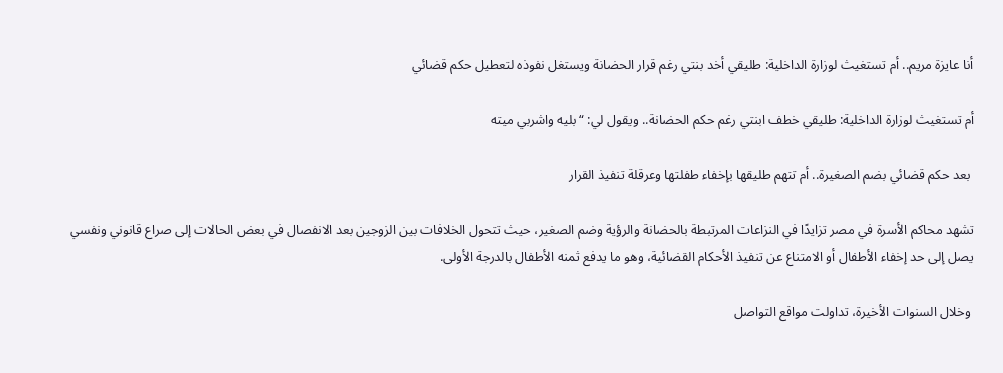أنا عايزة مريم.. أم تستغيث لوزارة الداخلية: طليقي أخد بنتي رغم قرار الحضانة ويستغل نفوذه لتعطيل حكم قضائي

أم تستغيث لوزارة الداخلية: طليقي خطف ابنتي رغم حكم الحضانة.. ويقول لي: “بليه واشربي ميته

 بعد حكم قضائي بضم الصغيرة.. أم تتهم طليقها بإخفاء طفلتها وعرقلة تنفيذ القرار

تشهد محاكم الأسرة في مصر تزايدًا في النزاعات المرتبطة بالحضانة والرؤية وضم الصغير، حيث تتحول الخلافات بين الزوجين بعد الانفصال في بعض الحالات إلى صراع قانوني ونفسي يصل إلى حد إخفاء الأطفال أو الامتناع عن تنفيذ الأحكام القضائية، وهو ما يدفع ثمنه الأطفال بالدرجة الأولى.

 وخلال السنوات الأخيرة، تداولت مواقع التواصل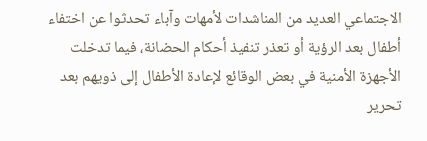الاجتماعي العديد من المناشدات لأمهات وآباء تحدثوا عن اختفاء أطفال بعد الرؤية أو تعذر تنفيذ أحكام الحضانة، فيما تدخلت الأجهزة الأمنية في بعض الوقائع لإعادة الأطفال إلى ذويهم بعد تحرير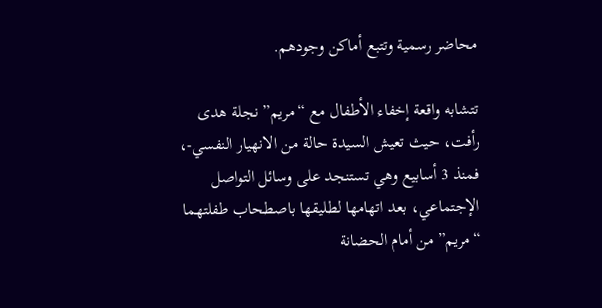محاضر رسمية وتتبع أماكن وجودهم.

تتشابه واقعة إخفاء الأطفال مع “مريم” نجلة هدى رأفت، حيث تعيش السيدة حالة من الانهيار النفسي-، فمنذ 3 أسابيع وهي تستنجد على وسائل التواصل الإجتماعي، بعد اتهامها لطليقها باصطحاب طفلتهما “مريم” من أمام الحضانة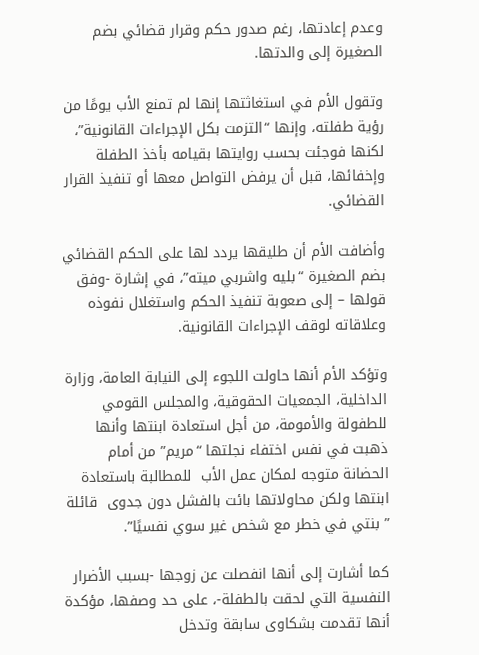وعدم إعادتها، رغم صدور حكم وقرار قضائي بضم الصغيرة إلى والدتها.

وتقول الأم في استغاثتها إنها لم تمنع الأب يومًا من رؤية طفلته، وإنها “التزمت بكل الإجراءات القانونية”، لكنها فوجئت بحسب روايتها بقيامه بأخذ الطفلة وإخفائها، قبل أن يرفض التواصل معها أو تنفيذ القرار القضائي.

وأضافت الأم أن طليقها يردد لها على الحكم القضائي بضم الصغيرة “بليه واشربي ميته”، في إشارة -وفق قولها – إلى صعوبة تنفيذ الحكم واستغلال نفوذه وعلاقاته لوقف الإجراءات القانونية.

وتؤكد الأم أنها حاولت اللجوء إلى النيابة العامة، وزارة الداخلية، الجمعيات الحقوقية، والمجلس القومي للطفولة والأمومة، من أجل استعادة ابنتها وأنها ذهبت في نفس اختفاء نجلتها “مريم” من أمام الحضانة متوجه لمكان عمل الأب  للمطالبة باستعادة ابنتها ولكن محاولاتها بائت بالفشل دون جدوى  قائلة ” بنتي في خطر مع شخص غير سوي نفسيًا”.

كما أشارت إلى أنها انفصلت عن زوجها -بسبب الأضرار النفسية التي لحقت بالطفلة-، على حد وصفها، مؤكدة أنها تقدمت بشكاوى سابقة وتدخل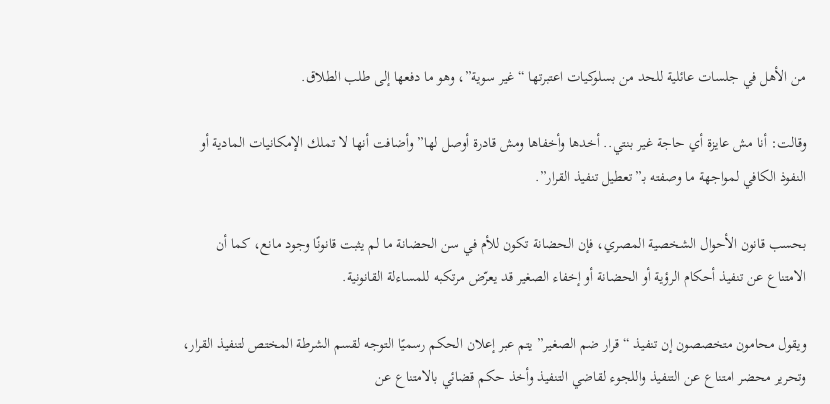من الأهل في جلسات عائلية للحد من بسلوكيات اعتبرتها “غير سوية”، وهو ما دفعها إلى طلب الطلاق.

وقالت: أنا مش عايزة أي حاجة غير بنتي.. أخدها وأخفاها ومش قادرة أوصل لها” وأضافت أنها لا تملك الإمكانيات المادية أو النفوذ الكافي لمواجهة ما وصفته بـ”تعطيل تنفيذ القرار”.

بحسب قانون الأحوال الشخصية المصري، فإن الحضانة تكون للأم في سن الحضانة ما لم يثبت قانونًا وجود مانع، كما أن الامتناع عن تنفيذ أحكام الرؤية أو الحضانة أو إخفاء الصغير قد يعرّض مرتكبه للمساءلة القانونية.

ويقول محامون متخصصون إن تنفيذ “قرار ضم الصغير” يتم عبر إعلان الحكم رسميًا التوجه لقسم الشرطة المختص لتنفيذ القرار، وتحرير محضر امتناع عن التنفيذ واللجوء لقاضي التنفيذ وأخذ حكم قضائي بالامتناع عن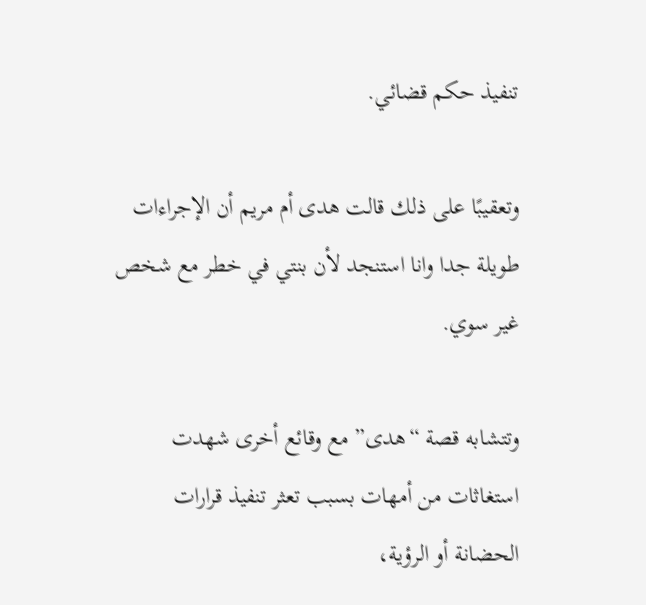تنفيذ حكم قضائي.

وتعقيبًا على ذلك قالت هدى أم مريم أن الإجراءات طويلة جدا وانا استنجد لأن بنتي في خطر مع شخص غير سوي.

وتتشابه قصة “هدى” مع وقائع أخرى شهدت استغاثات من أمهات بسبب تعثر تنفيذ قرارات الحضانة أو الرؤية،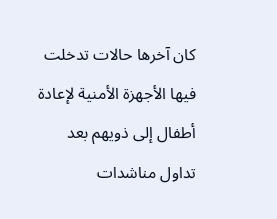كان آخرها حالات تدخلت فيها الأجهزة الأمنية لإعادة أطفال إلى ذويهم بعد تداول مناشدات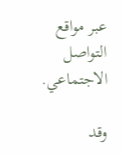عبر مواقع التواصل الاجتماعي.

وقد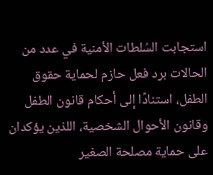استجابت السُلطات الأمنية في عدد من الحالات برد فعل حازم لحماية حقوق الطفل، استنادًا إلى أحكام قانون الطفل وقانون الأحوال الشخصية، اللذين يؤكدان على حماية مصلحة الصغير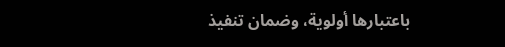باعتبارها أولوية، وضمان تنفيذ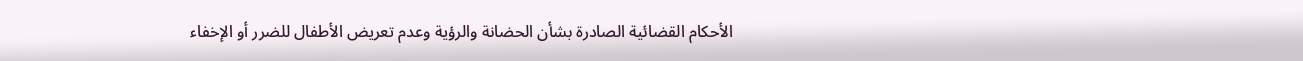الأحكام القضائية الصادرة بشأن الحضانة والرؤية وعدم تعريض الأطفال للضرر أو الإخفاء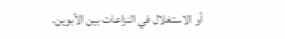أو الاستغلال في النزاعات بين الأبوين.